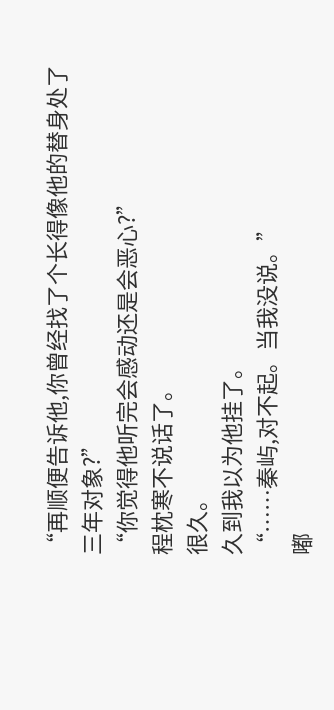“再顺便告诉他,你曾经找了个长得像他的替身处了三年对象?”
“你觉得他听完会感动还是会恶心?”
程枕寒不说话了。
很久。
久到我以为他挂了。
“……秦屿,对不起。当我没说。”
嘟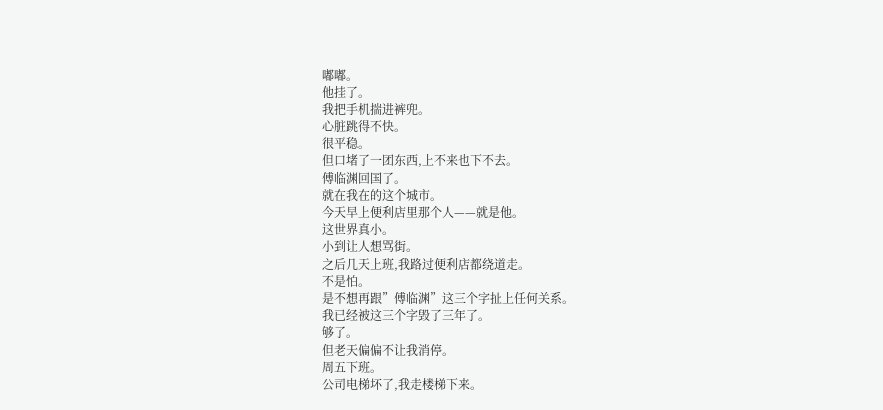嘟嘟。
他挂了。
我把手机揣进裤兜。
心脏跳得不快。
很平稳。
但口堵了一团东西,上不来也下不去。
傅临渊回国了。
就在我在的这个城市。
今天早上便利店里那个人——就是他。
这世界真小。
小到让人想骂街。
之后几天上班,我路过便利店都绕道走。
不是怕。
是不想再跟”傅临渊”这三个字扯上任何关系。
我已经被这三个字毁了三年了。
够了。
但老天偏偏不让我消停。
周五下班。
公司电梯坏了,我走楼梯下来。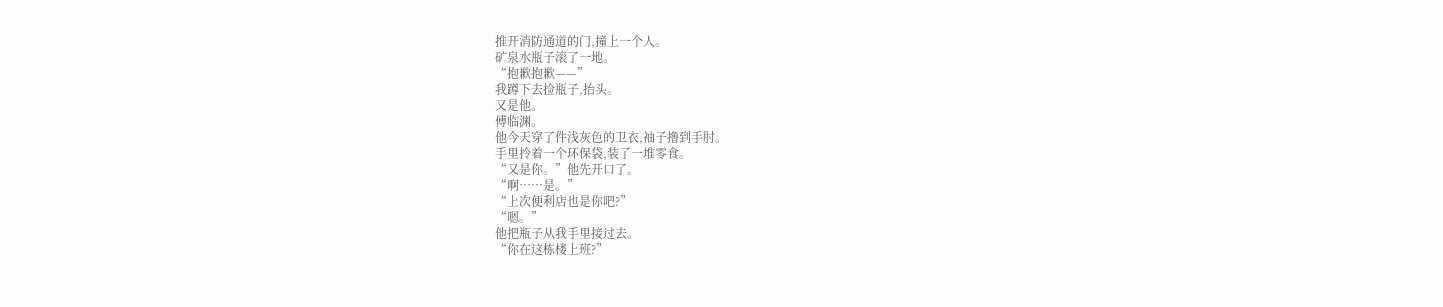推开消防通道的门,撞上一个人。
矿泉水瓶子滚了一地。
“抱歉抱歉——”
我蹲下去捡瓶子,抬头。
又是他。
傅临渊。
他今天穿了件浅灰色的卫衣,袖子撸到手肘。
手里拎着一个环保袋,装了一堆零食。
“又是你。”他先开口了。
“啊……是。”
“上次便利店也是你吧?”
“嗯。”
他把瓶子从我手里接过去。
“你在这栋楼上班?”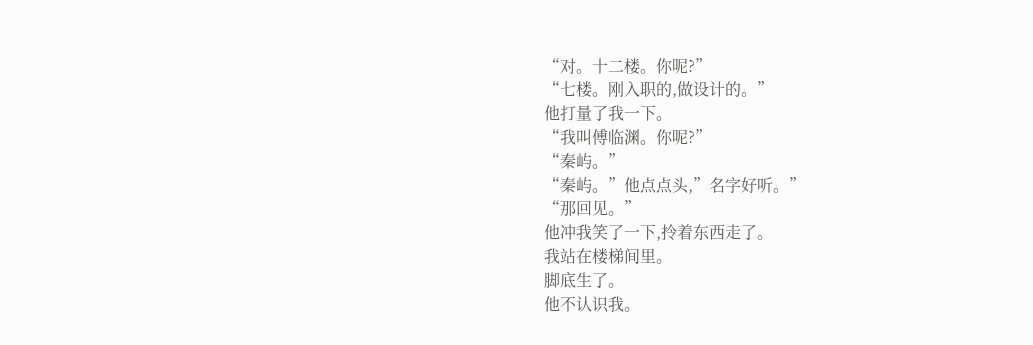“对。十二楼。你呢?”
“七楼。刚入职的,做设计的。”
他打量了我一下。
“我叫傅临渊。你呢?”
“秦屿。”
“秦屿。”他点点头,”名字好听。”
“那回见。”
他冲我笑了一下,拎着东西走了。
我站在楼梯间里。
脚底生了。
他不认识我。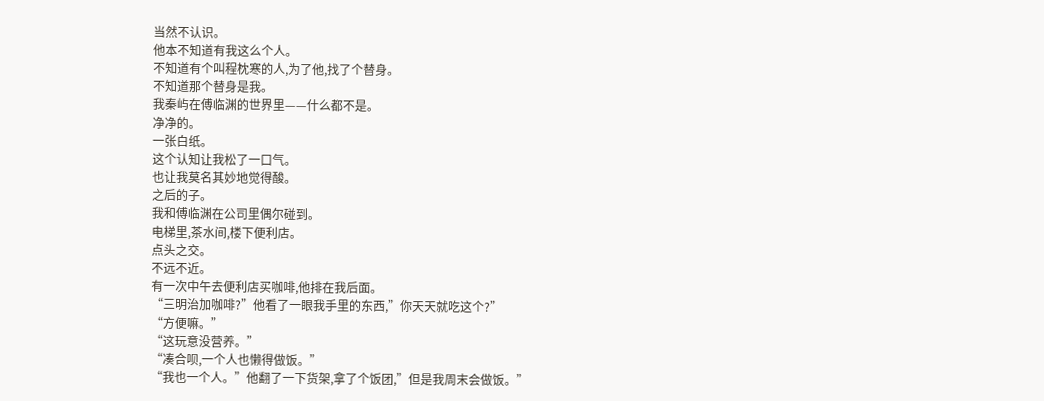当然不认识。
他本不知道有我这么个人。
不知道有个叫程枕寒的人,为了他,找了个替身。
不知道那个替身是我。
我秦屿在傅临渊的世界里——什么都不是。
净净的。
一张白纸。
这个认知让我松了一口气。
也让我莫名其妙地觉得酸。
之后的子。
我和傅临渊在公司里偶尔碰到。
电梯里,茶水间,楼下便利店。
点头之交。
不远不近。
有一次中午去便利店买咖啡,他排在我后面。
“三明治加咖啡?”他看了一眼我手里的东西,”你天天就吃这个?”
“方便嘛。”
“这玩意没营养。”
“凑合呗,一个人也懒得做饭。”
“我也一个人。”他翻了一下货架,拿了个饭团,”但是我周末会做饭。”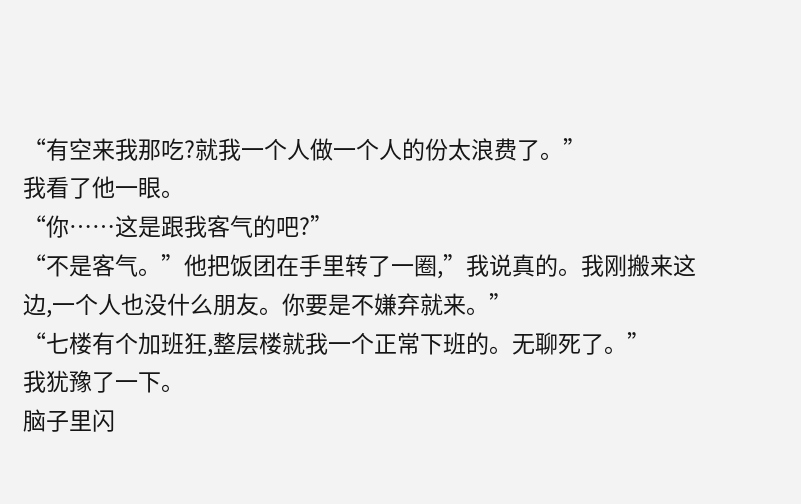“有空来我那吃?就我一个人做一个人的份太浪费了。”
我看了他一眼。
“你……这是跟我客气的吧?”
“不是客气。”他把饭团在手里转了一圈,”我说真的。我刚搬来这边,一个人也没什么朋友。你要是不嫌弃就来。”
“七楼有个加班狂,整层楼就我一个正常下班的。无聊死了。”
我犹豫了一下。
脑子里闪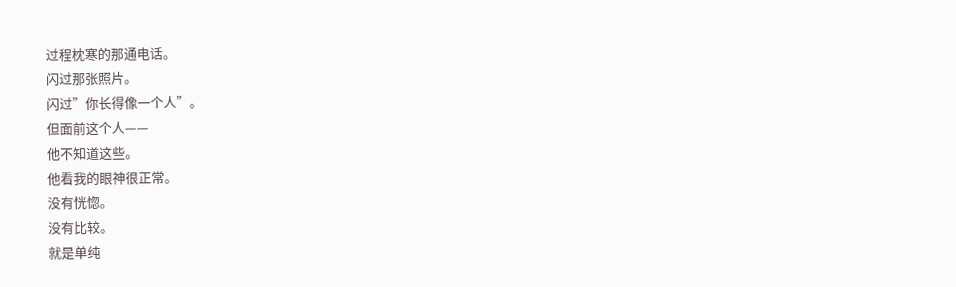过程枕寒的那通电话。
闪过那张照片。
闪过”你长得像一个人”。
但面前这个人——
他不知道这些。
他看我的眼神很正常。
没有恍惚。
没有比较。
就是单纯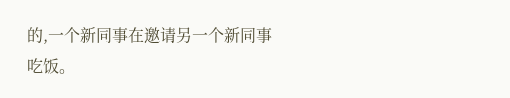的,一个新同事在邀请另一个新同事吃饭。